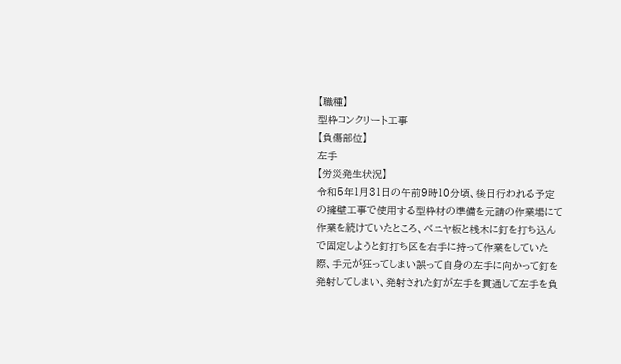【職種】
型枠コンクリート工事
【負傷部位】
左手
【労災発生状況】
令和5年1月31日の午前9時10分頃、後日行われる予定の擁壁工事で使用する型枠材の準備を元請の作業場にて作業を続けていたところ、ベニヤ板と桟木に釘を打ち込んで固定しようと釘打ち区を右手に持って作業をしていた際、手元が狂ってしまい誤って自身の左手に向かって釘を発射してしまい、発射された釘が左手を貫通して左手を負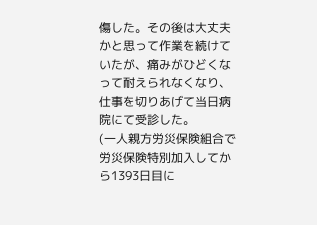傷した。その後は大丈夫かと思って作業を続けていたが、痛みがひどくなって耐えられなくなり、仕事を切りあげて当日病院にて受診した。
(一人親方労災保険組合で労災保険特別加入してから1393日目に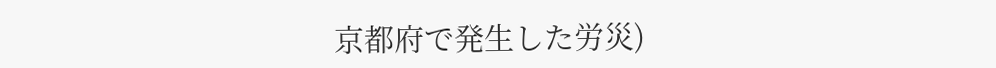京都府で発生した労災)